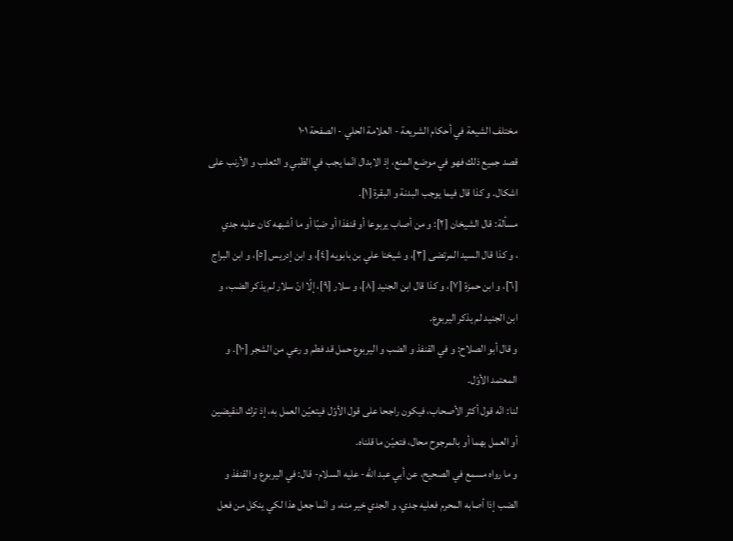مختلف الشيعة في أحكام الشريعة - العلامة الحلي - الصفحة ١٠١
قصد جميع ذلك فهو في موضع المنع، إذ الابدال انّما يجب في الظبي و الثعلب و الأرنب على اشكال. و كذا قال فيما يوجب البدنة و البقرة [١].
مسألة: قال الشيخان [٢]: و من أصاب يربوعا أو قنفذا أو ضبّا أو ما أشبهه كان عليه جدي
، و كذا قال السيد المرتضى [٣]، و شيخنا علي بن بابويه [٤]، و ابن إدريس [٥]، و ابن البراج [٦]، و ابن حمزة [٧]، و كذا قال ابن الجنيد [٨]، و سلار [٩]، إلّا انّ سلار لم يذكر الضب، و ابن الجنيد لم يذكر اليربوع.
و قال أبو الصلاح: و في القنفذ و الضب و اليربوع حمل قد فطم و رعي من الشجر [١٠]. و المعتمد الأوّل.
لنا: انّه قول أكثر الأصحاب، فيكون راجحا على قول الأوّل فيتعيّن العمل به، إذ ترك النقيضين أو العمل بهما أو بالمرجوح محال، فتعيّن ما قلناه.
و ما رواه مسمع في الصحيح، عن أبي عبد اللّه- عليه السلام- قال: في اليربوع و القنفذ و الضب إذا أصابه المحرم فعليه جدي، و الجدي خير منه، و انّما جعل هذا لكي ينكل من فعل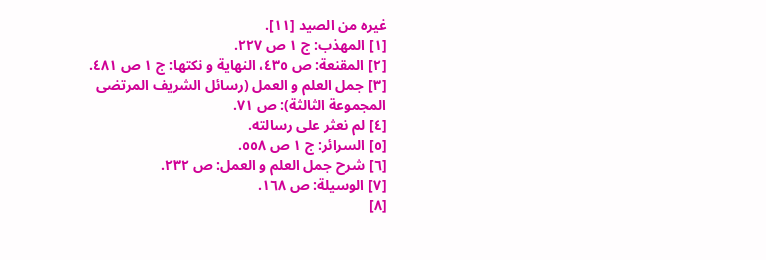غيره من الصيد [١١].
[١] المهذب: ج ١ ص ٢٢٧.
[٢] المقنعة: ص ٤٣٥، النهاية و نكتها: ج ١ ص ٤٨١.
[٣] جمل العلم و العمل (رسائل الشريف المرتضى المجموعة الثالثة): ص ٧١.
[٤] لم نعثر على رسالته.
[٥] السرائر: ج ١ ص ٥٥٨.
[٦] شرح جمل العلم و العمل: ص ٢٣٢.
[٧] الوسيلة: ص ١٦٨.
[٨]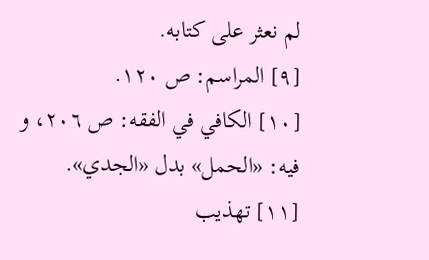لم نعثر على كتابه.
[٩] المراسم: ص ١٢٠.
[١٠] الكافي في الفقه: ص ٢٠٦، و فيه: «الحمل» بدل «الجدي».
[١١] تهذيب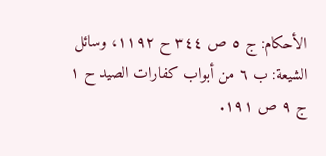الأحكام: ج ٥ ص ٣٤٤ ح ١١٩٢، وسائل الشيعة: ب ٦ من أبواب كفارات الصيد ح ١ ج ٩ ص ١٩١.